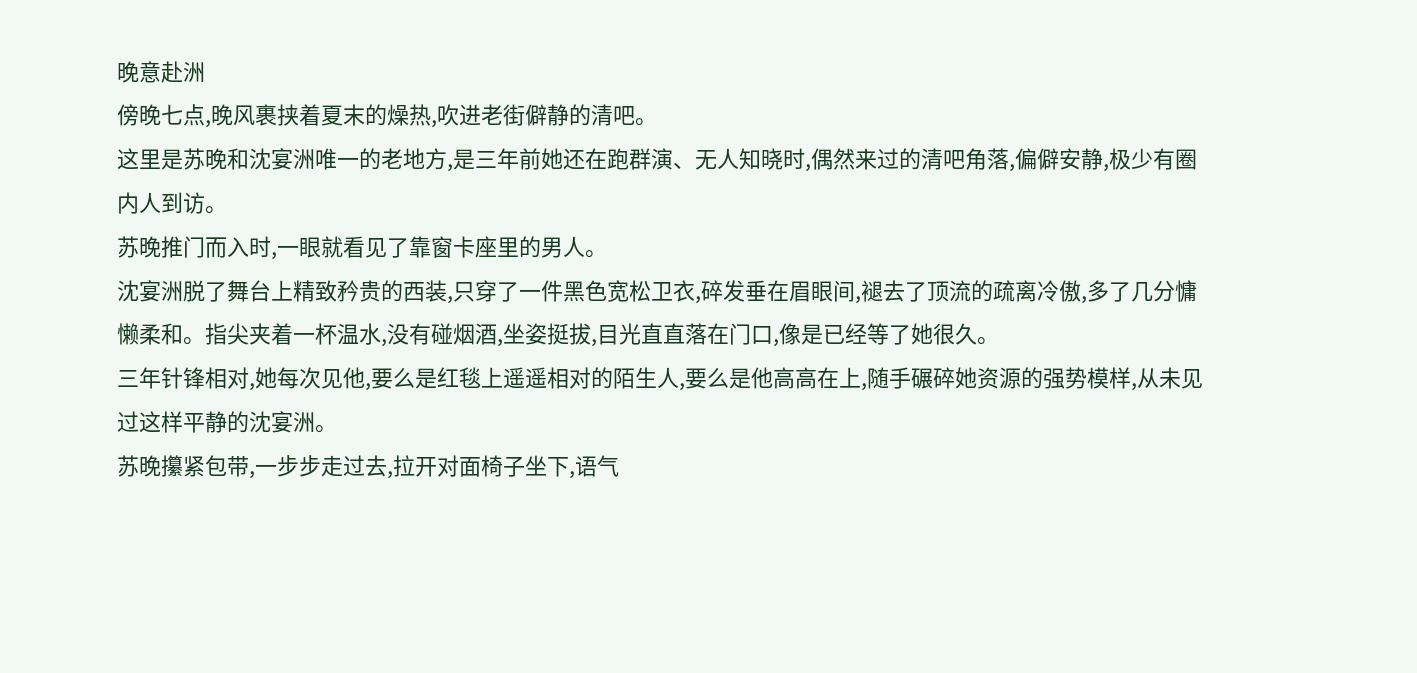晚意赴洲
傍晚七点,晚风裹挟着夏末的燥热,吹进老街僻静的清吧。
这里是苏晚和沈宴洲唯一的老地方,是三年前她还在跑群演、无人知晓时,偶然来过的清吧角落,偏僻安静,极少有圈内人到访。
苏晚推门而入时,一眼就看见了靠窗卡座里的男人。
沈宴洲脱了舞台上精致矜贵的西装,只穿了一件黑色宽松卫衣,碎发垂在眉眼间,褪去了顶流的疏离冷傲,多了几分慵懒柔和。指尖夹着一杯温水,没有碰烟酒,坐姿挺拔,目光直直落在门口,像是已经等了她很久。
三年针锋相对,她每次见他,要么是红毯上遥遥相对的陌生人,要么是他高高在上,随手碾碎她资源的强势模样,从未见过这样平静的沈宴洲。
苏晚攥紧包带,一步步走过去,拉开对面椅子坐下,语气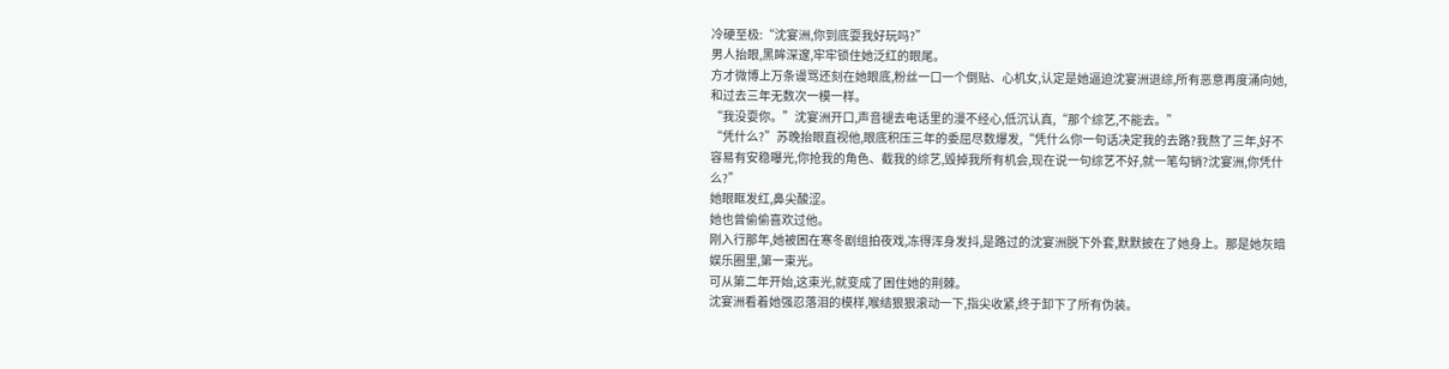冷硬至极:“沈宴洲,你到底耍我好玩吗?”
男人抬眼,黑眸深邃,牢牢锁住她泛红的眼尾。
方才微博上万条谩骂还刻在她眼底,粉丝一口一个倒贴、心机女,认定是她逼迫沈宴洲退综,所有恶意再度涌向她,和过去三年无数次一模一样。
“我没耍你。”沈宴洲开口,声音褪去电话里的漫不经心,低沉认真,“那个综艺,不能去。”
“凭什么?”苏晚抬眼直视他,眼底积压三年的委屈尽数爆发,“凭什么你一句话决定我的去路?我熬了三年,好不容易有安稳曝光,你抢我的角色、截我的综艺,毁掉我所有机会,现在说一句综艺不好,就一笔勾销?沈宴洲,你凭什么?”
她眼眶发红,鼻尖酸涩。
她也曾偷偷喜欢过他。
刚入行那年,她被困在寒冬剧组拍夜戏,冻得浑身发抖,是路过的沈宴洲脱下外套,默默披在了她身上。那是她灰暗娱乐圈里,第一束光。
可从第二年开始,这束光,就变成了困住她的荆棘。
沈宴洲看着她强忍落泪的模样,喉结狠狠滚动一下,指尖收紧,终于卸下了所有伪装。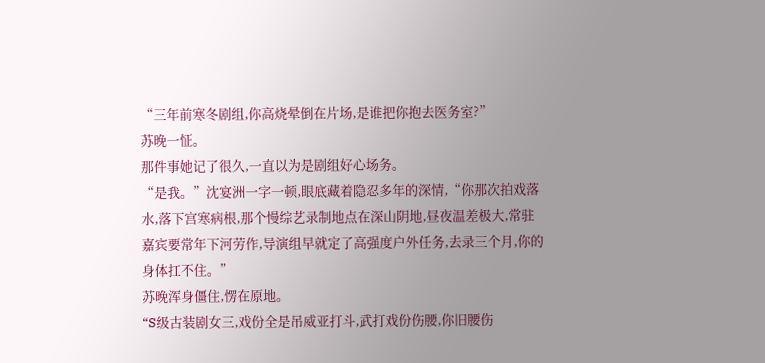“三年前寒冬剧组,你高烧晕倒在片场,是谁把你抱去医务室?”
苏晚一怔。
那件事她记了很久,一直以为是剧组好心场务。
“是我。”沈宴洲一字一顿,眼底藏着隐忍多年的深情,“你那次拍戏落水,落下宫寒病根,那个慢综艺录制地点在深山阴地,昼夜温差极大,常驻嘉宾要常年下河劳作,导演组早就定了高强度户外任务,去录三个月,你的身体扛不住。”
苏晚浑身僵住,愣在原地。
“S级古装剧女三,戏份全是吊威亚打斗,武打戏份伤腰,你旧腰伤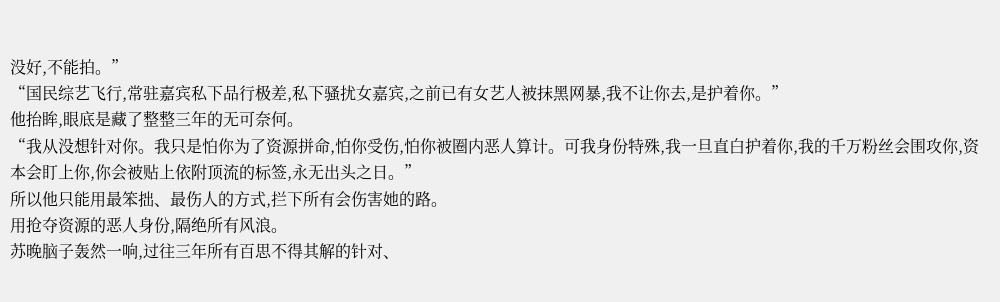没好,不能拍。”
“国民综艺飞行,常驻嘉宾私下品行极差,私下骚扰女嘉宾,之前已有女艺人被抹黑网暴,我不让你去,是护着你。”
他抬眸,眼底是藏了整整三年的无可奈何。
“我从没想针对你。我只是怕你为了资源拼命,怕你受伤,怕你被圈内恶人算计。可我身份特殊,我一旦直白护着你,我的千万粉丝会围攻你,资本会盯上你,你会被贴上依附顶流的标签,永无出头之日。”
所以他只能用最笨拙、最伤人的方式,拦下所有会伤害她的路。
用抢夺资源的恶人身份,隔绝所有风浪。
苏晚脑子轰然一响,过往三年所有百思不得其解的针对、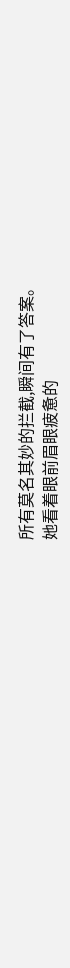所有莫名其妙的拦截,瞬间有了答案。
她看着眼前眉眼疲惫的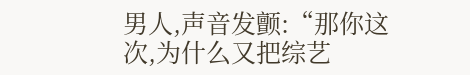男人,声音发颤:“那你这次,为什么又把综艺